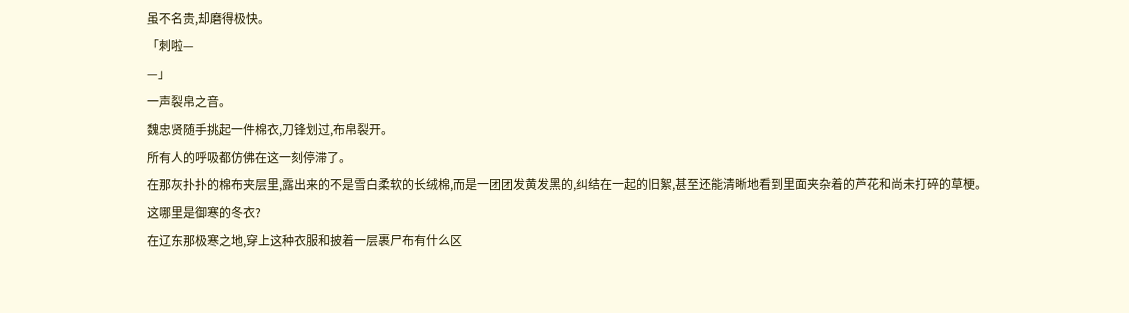虽不名贵,却磨得极快。
「刺啦—
—」
一声裂帛之音。
魏忠贤随手挑起一件棉衣,刀锋划过,布帛裂开。
所有人的呼吸都仿佛在这一刻停滞了。
在那灰扑扑的棉布夹层里,露出来的不是雪白柔软的长绒棉,而是一团团发黄发黑的,纠结在一起的旧絮,甚至还能清晰地看到里面夹杂着的芦花和尚未打碎的草梗。
这哪里是御寒的冬衣?
在辽东那极寒之地,穿上这种衣服和披着一层裹尸布有什么区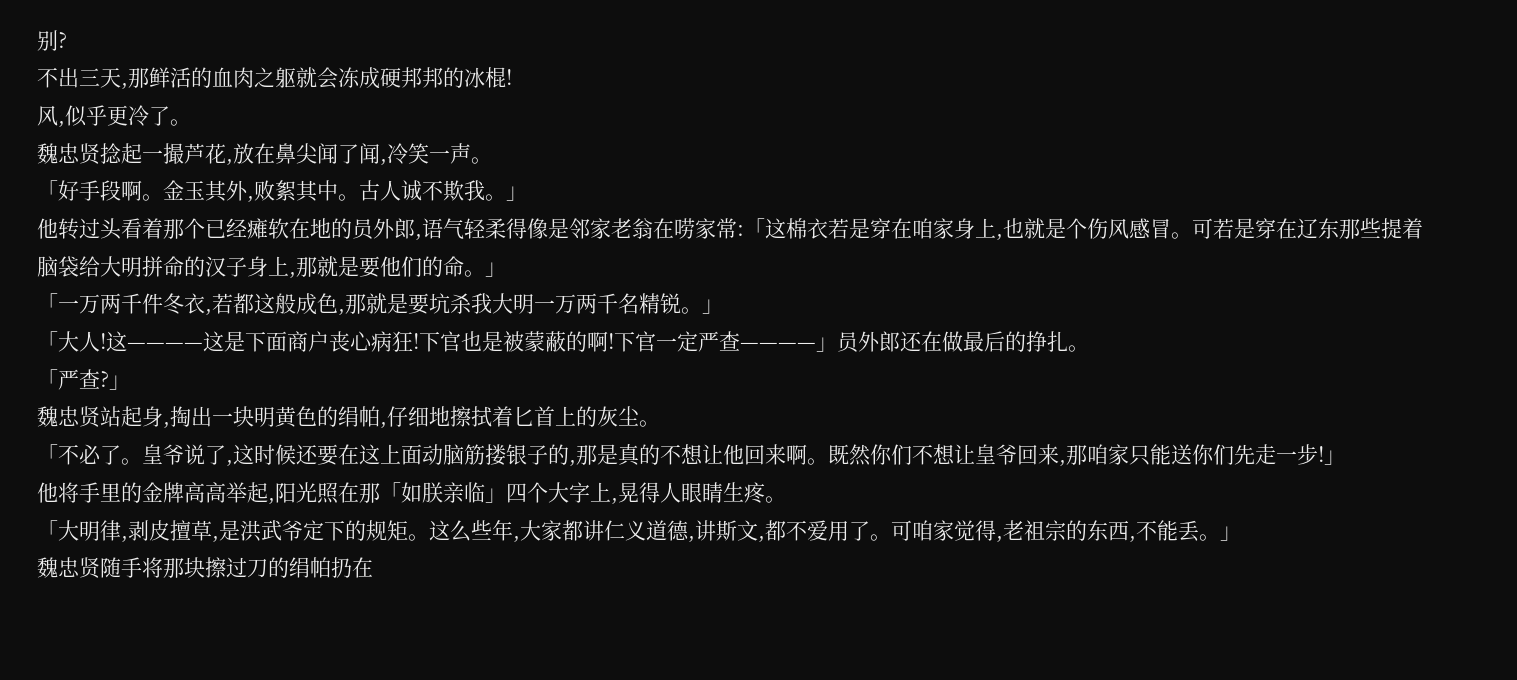别?
不出三天,那鲜活的血肉之躯就会冻成硬邦邦的冰棍!
风,似乎更冷了。
魏忠贤捻起一撮芦花,放在鼻尖闻了闻,冷笑一声。
「好手段啊。金玉其外,败絮其中。古人诚不欺我。」
他转过头看着那个已经瘫软在地的员外郎,语气轻柔得像是邻家老翁在唠家常:「这棉衣若是穿在咱家身上,也就是个伤风感冒。可若是穿在辽东那些提着脑袋给大明拼命的汉子身上,那就是要他们的命。」
「一万两千件冬衣,若都这般成色,那就是要坑杀我大明一万两千名精锐。」
「大人!这————这是下面商户丧心病狂!下官也是被蒙蔽的啊!下官一定严查————」员外郎还在做最后的挣扎。
「严查?」
魏忠贤站起身,掏出一块明黄色的绢帕,仔细地擦拭着匕首上的灰尘。
「不必了。皇爷说了,这时候还要在这上面动脑筋搂银子的,那是真的不想让他回来啊。既然你们不想让皇爷回来,那咱家只能送你们先走一步!」
他将手里的金牌高高举起,阳光照在那「如朕亲临」四个大字上,晃得人眼睛生疼。
「大明律,剥皮擅草,是洪武爷定下的规矩。这么些年,大家都讲仁义道德,讲斯文,都不爱用了。可咱家觉得,老祖宗的东西,不能丢。」
魏忠贤随手将那块擦过刀的绢帕扔在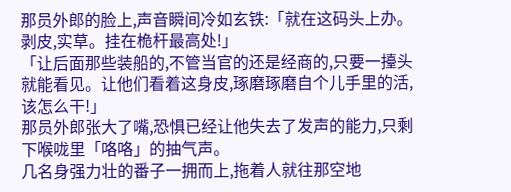那员外郎的脸上,声音瞬间冷如玄铁:「就在这码头上办。剥皮,实草。挂在桅杆最高处!」
「让后面那些装船的,不管当官的还是经商的,只要一擡头就能看见。让他们看着这身皮,琢磨琢磨自个儿手里的活,该怎么干!」
那员外郎张大了嘴,恐惧已经让他失去了发声的能力,只剩下喉咙里「咯咯」的抽气声。
几名身强力壮的番子一拥而上,拖着人就往那空地